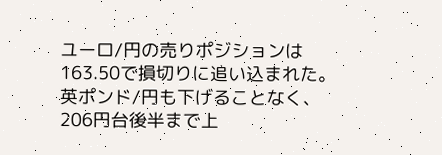ユーロ/円の売りポジションは163.50で損切りに追い込まれた。英ポンド/円も下げることなく、206円台後半まで上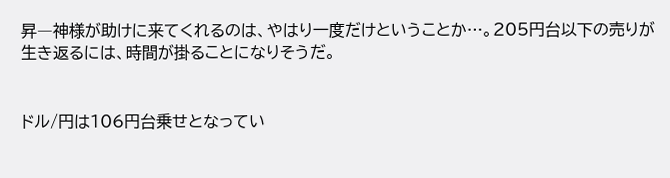昇―神様が助けに来てくれるのは、やはり一度だけということか…。205円台以下の売りが生き返るには、時間が掛ることになりそうだ。


ドル/円は106円台乗せとなってい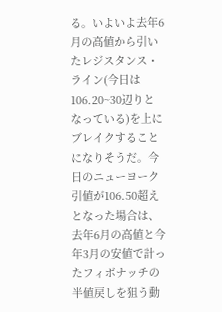る。いよいよ去年6月の高値から引いたレジスタンス・ライン(今日は106.20~30辺りとなっている)を上にブレイクすることになりそうだ。今日のニューヨーク引値が106.50超えとなった場合は、去年6月の高値と今年3月の安値で計ったフィボナッチの半値戻しを狙う動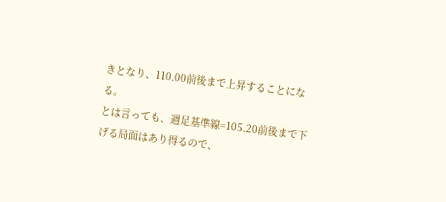きとなり、110.00前後まで上昇することになる。
とは言っても、週足基準線=105.20前後まで下げる局面はあり得るので、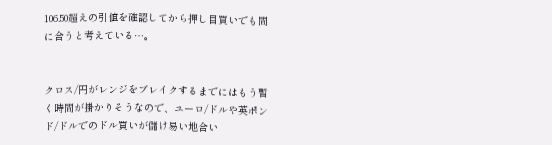106.50超えの引値を確認してから押し目買いでも間に合うと考えている…。


クロス/円がレンジをブレイクするまでにはもう暫く時間が掛かりそうなので、ユーロ/ドルや英ポンド/ドルでのドル買いが儲け易い地合い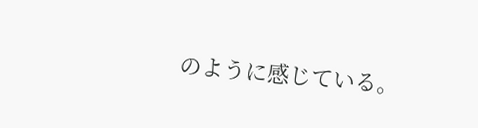のように感じている。